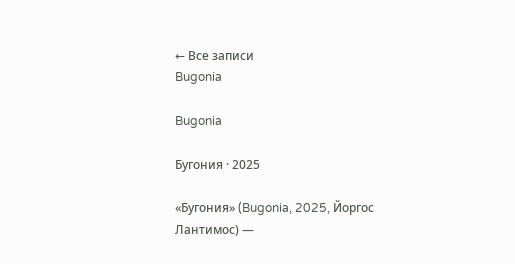← Все записи
Bugonia

Bugonia

Бугония · 2025

«Бугония» (Bugonia, 2025, Йоргос Лантимос) —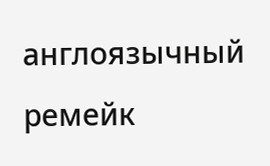англоязычный ремейк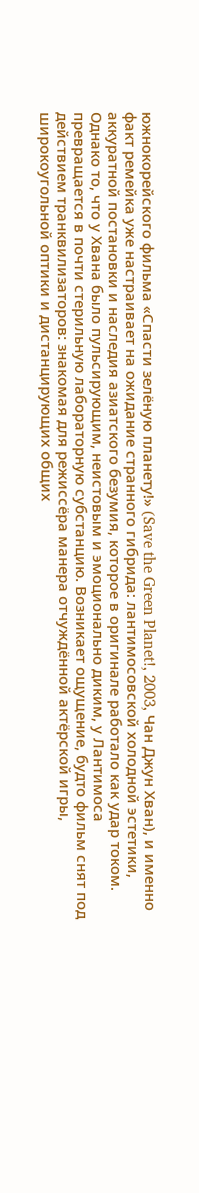южнокорейского фильма «Спасти зелёную планету!» (Save the Green Planet!, 2003, Чан Джун Хван), и именно факт ремейка уже настраивает на ожидание странного гибрида: лантимосовской холодной эстетики, аккуратной постановки и наследия азиатского безумия, которое в оригинале работало как удар током. Однако то, что у Хвана было пульсирующим, неистовым и эмоционально диким, у Лантимоса превращается в почти стерильную лабораторную субстанцию. Возникает ощущение, будто фильм снят под действием транквилизаторов: знакомая для режиссёра манера отчуждённой актёрской игры, широкоугольной оптики и дистанцирующих общих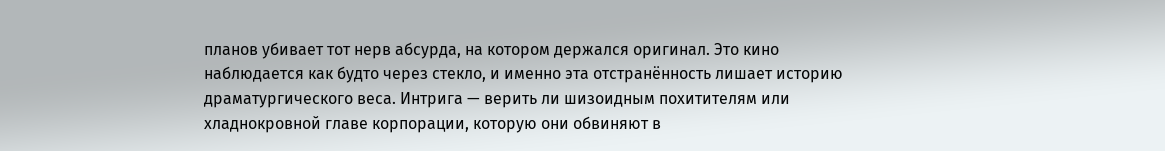планов убивает тот нерв абсурда, на котором держался оригинал. Это кино наблюдается как будто через стекло, и именно эта отстранённость лишает историю драматургического веса. Интрига — верить ли шизоидным похитителям или хладнокровной главе корпорации, которую они обвиняют в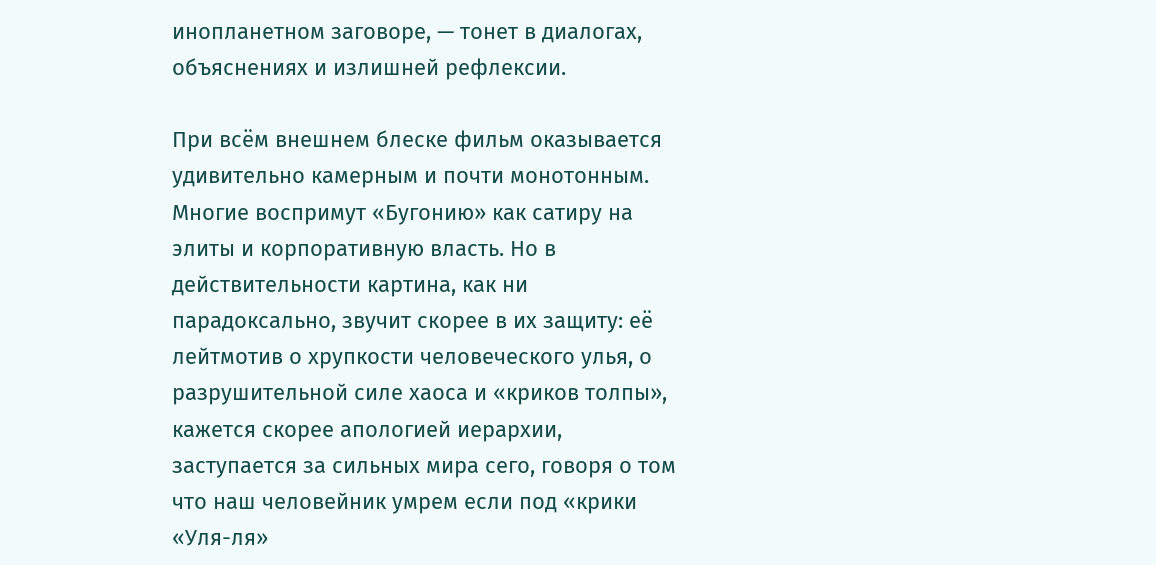инопланетном заговоре, — тонет в диалогах, объяснениях и излишней рефлексии.

При всём внешнем блеске фильм оказывается удивительно камерным и почти монотонным. Многие воспримут «Бугонию» как сатиру на элиты и корпоративную власть. Но в действительности картина, как ни парадоксально, звучит скорее в их защиту: её лейтмотив о хрупкости человеческого улья, о разрушительной силе хаоса и «криков толпы», кажется скорее апологией иерархии, заступается за сильных мира сего, говоря о том что наш человейник умрем если под «крики «Уля-ля»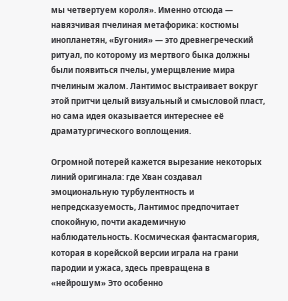мы четвертуем короля». Именно отсюда — навязчивая пчелиная метафорика: костюмы инопланетян, «Бугония» — это древнегреческий ритуал, по которому из мертвого быка должны были появиться пчелы, умерщвление мира пчелиным жалом. Лантимос выстраивает вокруг этой притчи целый визуальный и смысловой пласт, но сама идея оказывается интереснее её драматургического воплощения.

Огромной потерей кажется вырезание некоторых линий оригинала: где Хван создавал эмоциональную турбулентность и непредсказуемость, Лантимос предпочитает спокойную, почти академичную наблюдательность. Космическая фантасмагория, которая в корейской версии играла на грани пародии и ужаса, здесь превращена в «нейрошум» Это особенно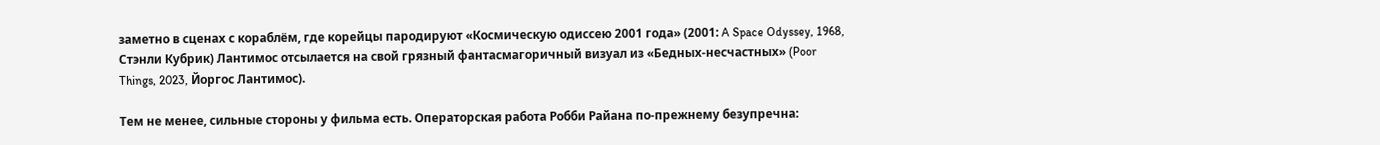заметно в сценах с кораблём, где корейцы пародируют «Космическую одиссею 2001 года» (2001: A Space Odyssey, 1968, Стэнли Кубрик) Лантимос отсылается на свой грязный фантасмагоричный визуал из «Бедных-несчастных» (Poor Things, 2023, Йоргос Лантимос).

Тем не менее, сильные стороны у фильма есть. Операторская работа Робби Райана по-прежнему безупречна: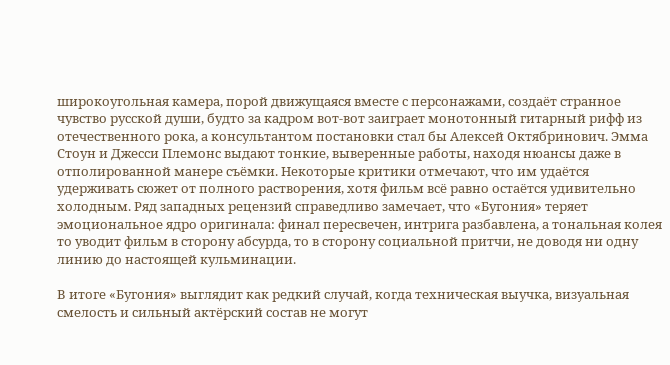широкоугольная камера, порой движущаяся вместе с персонажами, создаёт странное чувство русской души, будто за кадром вот-вот заиграет монотонный гитарный рифф из отечественного рока, а консультантом постановки стал бы Алексей Октябринович. Эмма Стоун и Джесси Племонс выдают тонкие, выверенные работы, находя нюансы даже в отполированной манере съёмки. Некоторые критики отмечают, что им удаётся удерживать сюжет от полного растворения, хотя фильм всё равно остаётся удивительно холодным. Ряд западных рецензий справедливо замечает, что «Бугония» теряет эмоциональное ядро оригинала: финал пересвечен, интрига разбавлена, а тональная колея то уводит фильм в сторону абсурда, то в сторону социальной притчи, не доводя ни одну линию до настоящей кульминации.

В итоге «Бугония» выглядит как редкий случай, когда техническая выучка, визуальная смелость и сильный актёрский состав не могут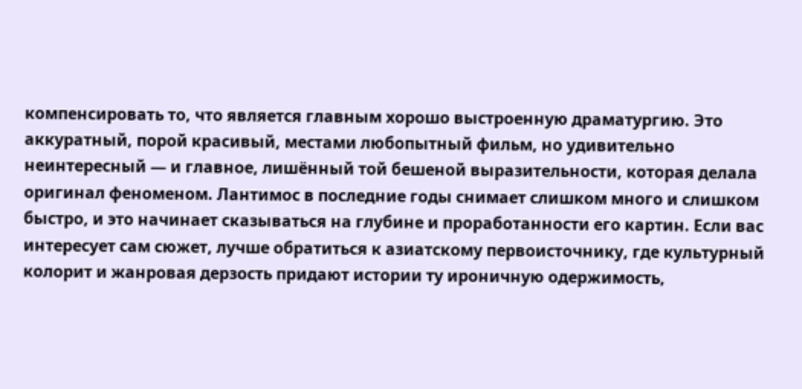компенсировать то, что является главным хорошо выстроенную драматургию. Это аккуратный, порой красивый, местами любопытный фильм, но удивительно неинтересный — и главное, лишённый той бешеной выразительности, которая делала оригинал феноменом. Лантимос в последние годы снимает слишком много и слишком быстро, и это начинает сказываться на глубине и проработанности его картин. Если вас интересует сам сюжет, лучше обратиться к азиатскому первоисточнику, где культурный колорит и жанровая дерзость придают истории ту ироничную одержимость,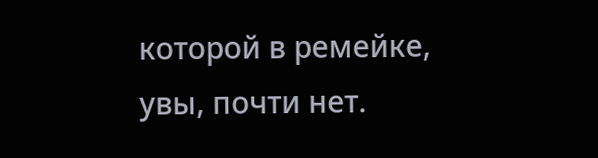которой в ремейке, увы, почти нет.